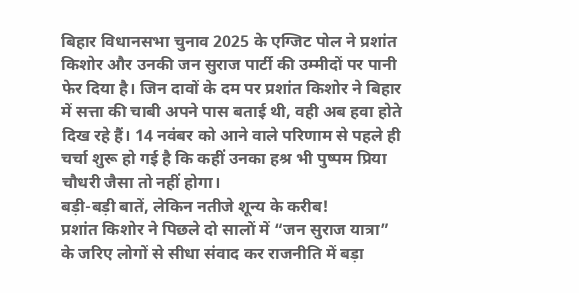बिहार विधानसभा चुनाव 2025 के एग्जिट पोल ने प्रशांत किशोर और उनकी जन सुराज पार्टी की उम्मीदों पर पानी फेर दिया है। जिन दावों के दम पर प्रशांत किशोर ने बिहार में सत्ता की चाबी अपने पास बताई थी, वही अब हवा होते दिख रहे हैं। 14 नवंबर को आने वाले परिणाम से पहले ही चर्चा शुरू हो गई है कि कहीं उनका हश्र भी पुष्पम प्रिया चौधरी जैसा तो नहीं होगा।
बड़ी-बड़ी बातें, लेकिन नतीजे शून्य के करीब!
प्रशांत किशोर ने पिछले दो सालों में “जन सुराज यात्रा” के जरिए लोगों से सीधा संवाद कर राजनीति में बड़ा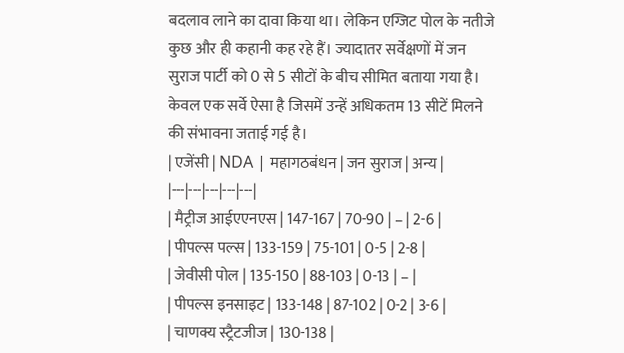बदलाव लाने का दावा किया था। लेकिन एग्जिट पोल के नतीजे कुछ और ही कहानी कह रहे हैं। ज्यादातर सर्वेक्षणों में जन सुराज पार्टी को 0 से 5 सीटों के बीच सीमित बताया गया है। केवल एक सर्वे ऐसा है जिसमें उन्हें अधिकतम 13 सीटें मिलने की संभावना जताई गई है।
| एजेंसी | NDA | महागठबंधन | जन सुराज | अन्य |
|---|---|---|---|---|
| मैट्रीज आईएएनएस | 147-167 | 70-90 | – | 2-6 |
| पीपल्स पल्स | 133-159 | 75-101 | 0-5 | 2-8 |
| जेवीसी पोल | 135-150 | 88-103 | 0-13 | – |
| पीपल्स इनसाइट | 133-148 | 87-102 | 0-2 | 3-6 |
| चाणक्य स्ट्रैटजीज | 130-138 |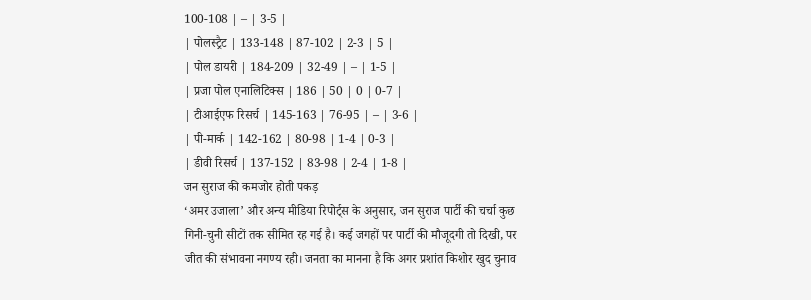100-108 | – | 3-5 |
| पोलस्ट्रैट | 133-148 | 87-102 | 2-3 | 5 |
| पोल डायरी | 184-209 | 32-49 | – | 1-5 |
| प्रजा पोल एनालिटिक्स | 186 | 50 | 0 | 0-7 |
| टीआईएफ रिसर्च | 145-163 | 76-95 | – | 3-6 |
| पी-मार्क | 142-162 | 80-98 | 1-4 | 0-3 |
| डीवी रिसर्च | 137-152 | 83-98 | 2-4 | 1-8 |
जन सुराज की कमजोर होती पकड़
‘अमर उजाला’ और अन्य मीडिया रिपोर्ट्स के अनुसार, जन सुराज पार्टी की चर्चा कुछ गिनी-चुनी सीटों तक सीमित रह गई है। कई जगहों पर पार्टी की मौजूदगी तो दिखी, पर जीत की संभावना नगण्य रही। जनता का मानना है कि अगर प्रशांत किशोर खुद चुनाव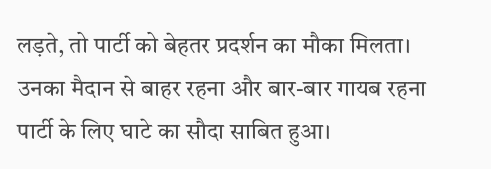लड़ते, तो पार्टी को बेहतर प्रदर्शन का मौका मिलता। उनका मैदान से बाहर रहना और बार-बार गायब रहना पार्टी के लिए घाटे का सौदा साबित हुआ।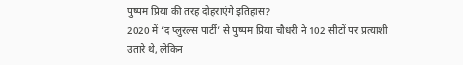पुष्पम प्रिया की तरह दोहराएंगे इतिहास?
2020 में ‘द प्लुरल्स पार्टी’ से पुष्पम प्रिया चौधरी ने 102 सीटों पर प्रत्याशी उतारे थे, लेकिन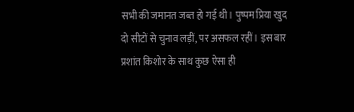सभी की जमानत जब्त हो गई थी। पुष्पम प्रिया खुद दो सीटों से चुनाव लड़ीं, पर असफल रहीं। इस बार प्रशांत किशोर के साथ कुछ ऐसा ही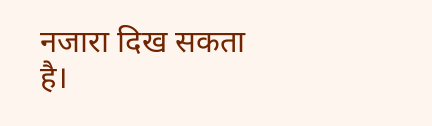नजारा दिख सकता है।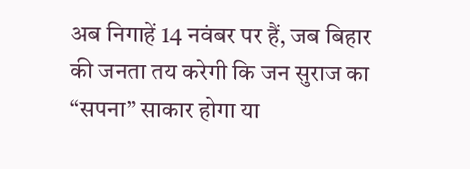अब निगाहें 14 नवंबर पर हैं, जब बिहार की जनता तय करेगी कि जन सुराज का “सपना” साकार होगा या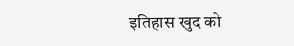इतिहास खुद को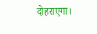दोहराएगा।